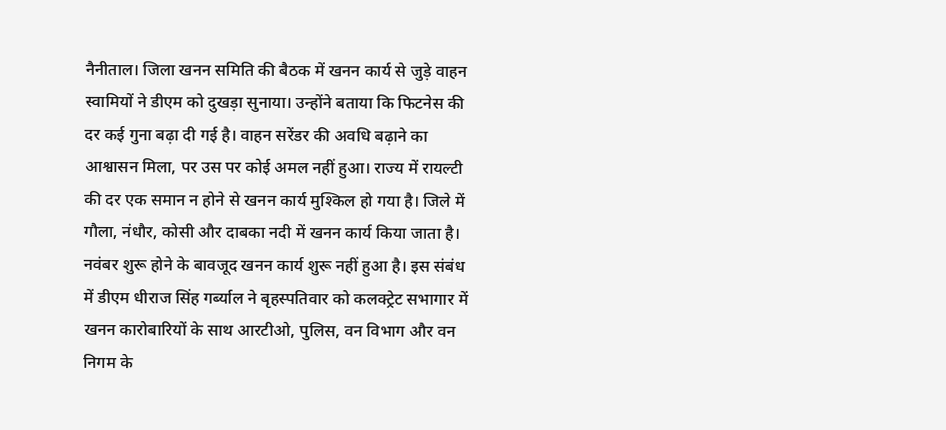नैनीताल। जिला खनन समिति की बैठक में खनन कार्य से जुड़े वाहन स्वामियों ने डीएम को दुखड़ा सुनाया। उन्होंने बताया कि फिटनेस की दर कई गुना बढ़ा दी गई है। वाहन सरेंडर की अवधि बढ़ाने का आश्वासन मिला, पर उस पर कोई अमल नहीं हुआ। राज्य में रायल्टी की दर एक समान न होने से खनन कार्य मुश्किल हो गया है। जिले में गौला, नंधौर, कोसी और दाबका नदी में खनन कार्य किया जाता है। नवंबर शुरू होने के बावजूद खनन कार्य शुरू नहीं हुआ है। इस संबंध में डीएम धीराज सिंह गर्ब्याल ने बृहस्पतिवार को कलक्ट्रेट सभागार में खनन कारोबारियों के साथ आरटीओ, पुलिस, वन विभाग और वन निगम के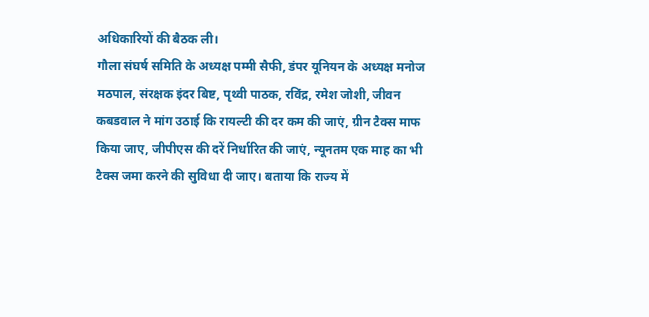अधिकारियों की बैठक ली।
गौला संघर्ष समिति के अध्यक्ष पम्मी सैफी, डंपर यूनियन के अध्यक्ष मनोज मठपाल, संरक्षक इंदर बिष्ट, पृथ्वी पाठक, रविंद्र, रमेश जोशी, जीवन कबडवाल ने मांग उठाई कि रायल्टी की दर कम की जाएं, ग्रीन टैक्स माफ किया जाए, जीपीएस की दरें निर्धारित की जाएं, न्यूनतम एक माह का भी टैक्स जमा करने की सुविधा दी जाए। बताया कि राज्य में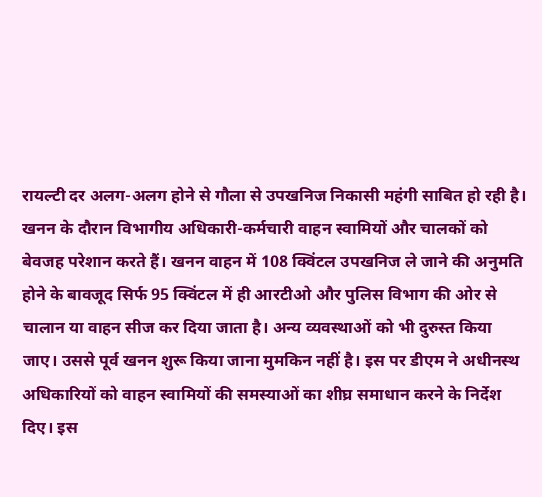रायल्टी दर अलग-अलग होने से गौला से उपखनिज निकासी महंगी साबित हो रही है। खनन के दौरान विभागीय अधिकारी-कर्मचारी वाहन स्वामियों और चालकों को बेवजह परेशान करते हैं। खनन वाहन में 108 क्विंटल उपखनिज ले जाने की अनुमति होने के बावजूद सिर्फ 95 क्विंटल में ही आरटीओ और पुलिस विभाग की ओर से चालान या वाहन सीज कर दिया जाता है। अन्य व्यवस्थाओं को भी दुरुस्त किया जाए। उससे पूर्व खनन शुरू किया जाना मुमकिन नहीं है। इस पर डीएम ने अधीनस्थ अधिकारियों को वाहन स्वामियों की समस्याओं का शीघ्र समाधान करने के निर्देश दिए। इस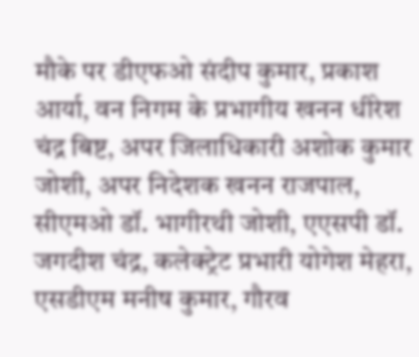मौके पर डीएफओ संदीप कुमार, प्रकाश आर्या, वन निगम के प्रभागीय खनन धीरेश चंद्र बिष्ट, अपर जिलाधिकारी अशोक कुमार जोशी, अपर निदेशक खनन राजपाल, सीएमओ डॉ. भागीरथी जोशी, एएसपी डॉ. जगदीश चंद्र, कलेक्ट्रेट प्रभारी योगेश मेहरा, एसडीएम मनीष कुमार, गौरव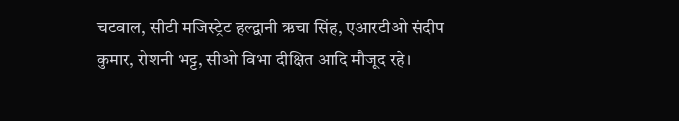चटवाल, सीटी मजिस्ट्रेट हल्द्वानी ऋचा सिंह, एआरटीओ संदीप कुमार, रोशनी भट्ट, सीओ विभा दीक्षित आदि मौजूद रहे।